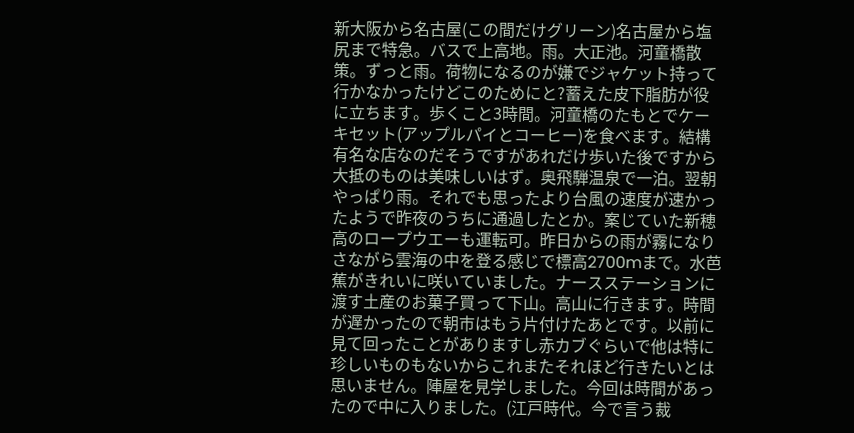新大阪から名古屋(この間だけグリーン)名古屋から塩尻まで特急。バスで上高地。雨。大正池。河童橋散策。ずっと雨。荷物になるのが嫌でジャケット持って行かなかったけどこのためにと?蓄えた皮下脂肪が役に立ちます。歩くこと3時間。河童橋のたもとでケーキセット(アップルパイとコーヒー)を食べます。結構有名な店なのだそうですがあれだけ歩いた後ですから大抵のものは美味しいはず。奥飛騨温泉で一泊。翌朝やっぱり雨。それでも思ったより台風の速度が速かったようで昨夜のうちに通過したとか。案じていた新穂高のロープウエーも運転可。昨日からの雨が霧になりさながら雲海の中を登る感じで標高2700mまで。水芭蕉がきれいに咲いていました。ナースステーションに渡す土産のお菓子買って下山。高山に行きます。時間が遅かったので朝市はもう片付けたあとです。以前に見て回ったことがありますし赤カブぐらいで他は特に珍しいものもないからこれまたそれほど行きたいとは思いません。陣屋を見学しました。今回は時間があったので中に入りました。(江戸時代。今で言う裁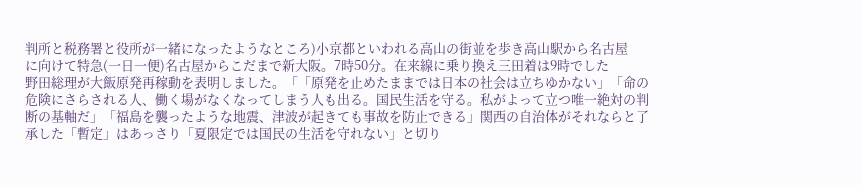判所と税務署と役所が一緒になったようなところ)小京都といわれる高山の街並を歩き高山駅から名古屋
に向けて特急(一日一便)名古屋からこだまで新大阪。7時50分。在来線に乗り換え三田着は9時でした
野田総理が大飯原発再稼動を表明しました。「「原発を止めたままでは日本の社会は立ちゆかない」「命の危険にさらされる人、働く場がなくなってしまう人も出る。国民生活を守る。私がよって立つ唯一絶対の判断の基軸だ」「福島を襲ったような地震、津波が起きても事故を防止できる」関西の自治体がそれならと了承した「暫定」はあっさり「夏限定では国民の生活を守れない」と切り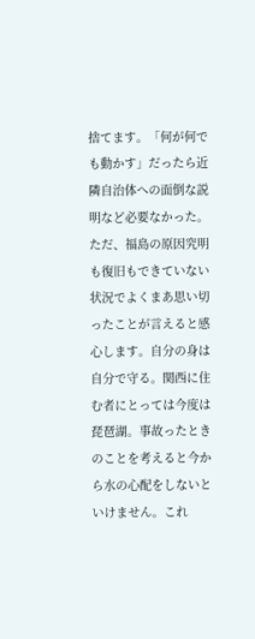捨てます。「何が何でも動かす」だったら近隣自治体への面倒な説明など必要なかった。ただ、福島の原因究明も復旧もできていない状況でよくまあ思い切ったことが言えると感心します。自分の身は自分で守る。関西に住む者にとっては今度は琵琶湖。事故ったときのことを考えると今から水の心配をしないといけません。これ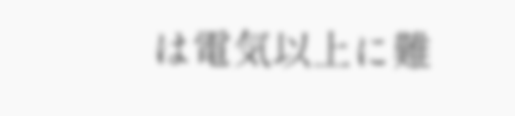は電気以上に難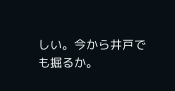しい。今から井戸でも掘るか。